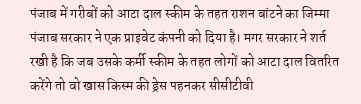पंजाब में गरीबों को आटा दाल स्कीम के तहत राशन बांटने का जिम्मा पंजाब सरकार ने एक प्राइवेट कंपनी को दिया है। मगर सरकार ने शर्त रखी है कि जब उसके कर्मी स्कीम के तहत लोगों को आटा दाल वितरित करेंगे तो वो खास किस्म की ड्रेस पहनकर सीसीटीवी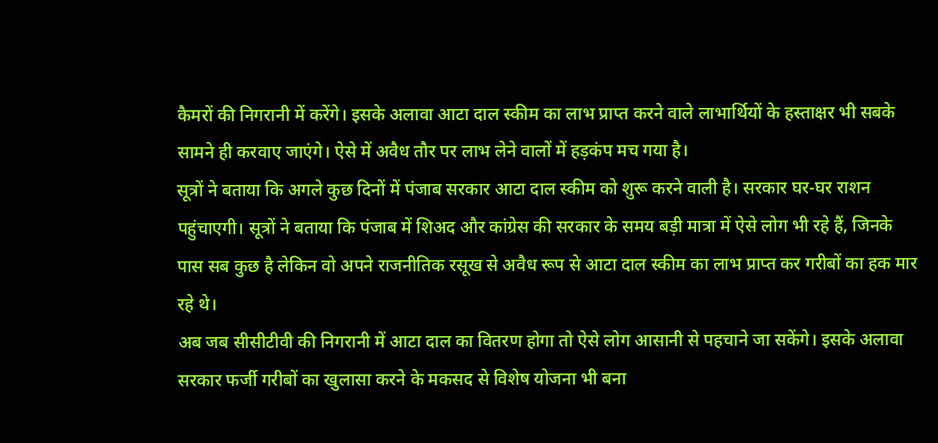कैमरों की निगरानी में करेंगे। इसके अलावा आटा दाल स्कीम का लाभ प्राप्त करने वाले लाभार्थियों के हस्ताक्षर भी सबके सामने ही करवाए जाएंगे। ऐसे में अवैध तौर पर लाभ लेने वालों में हड़कंप मच गया है।
सूत्रों ने बताया कि अगले कुछ दिनों में पंजाब सरकार आटा दाल स्कीम को शुरू करने वाली है। सरकार घर-घर राशन पहुंचाएगी। सूत्रों ने बताया कि पंजाब में शिअद और कांग्रेस की सरकार के समय बड़ी मात्रा में ऐसे लोग भी रहे हैं, जिनके पास सब कुछ है लेकिन वो अपने राजनीतिक रसूख से अवैध रूप से आटा दाल स्कीम का लाभ प्राप्त कर गरीबों का हक मार रहे थे।
अब जब सीसीटीवी की निगरानी में आटा दाल का वितरण होगा तो ऐसे लोग आसानी से पहचाने जा सकेंगे। इसके अलावा सरकार फर्जी गरीबों का खुलासा करने के मकसद से विशेष योजना भी बना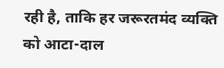रही है, ताकि हर जरूरतमंद व्यक्ति को आटा-दाल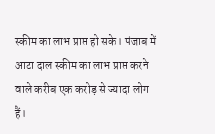स्कीम का लाभ प्राप्त हो सके। पंजाब में आटा दाल स्कीम का लाभ प्राप्त करने वाले करीब एक करोड़ से ज्यादा लोग हैं।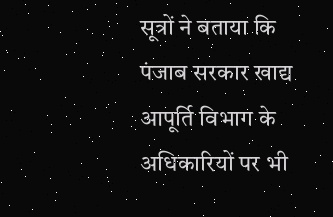सूत्रों ने बताया कि पंजाब सरकार खाद्य आपूर्ति विभाग के अधिकारियों पर भी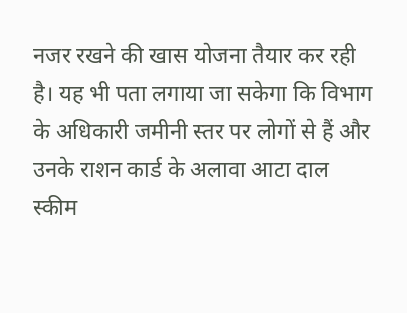नजर रखने की खास योजना तैयार कर रही है। यह भी पता लगाया जा सकेगा कि विभाग के अधिकारी जमीनी स्तर पर लोगों से हैं और उनके राशन कार्ड के अलावा आटा दाल स्कीम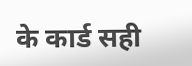के कार्ड सही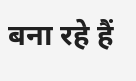बना रहे हैं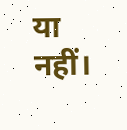या नहीं।